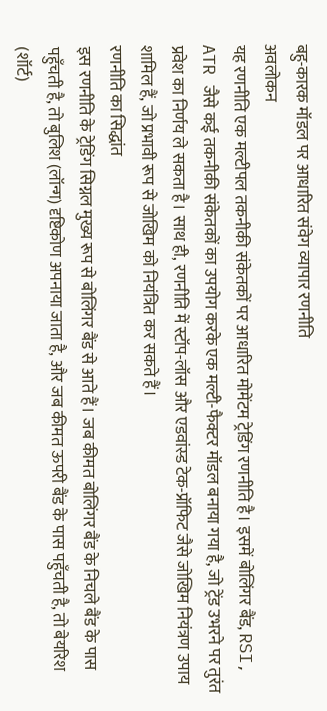बहु-कारक मॉडल पर आधारित संवेग व्यापार रणनीति
अवलोकन
यह रणनीति एक मल्टीपल तकनीकी संकेतकों पर आधारित मोमेंटम ट्रेडिंग रणनीति है। इसमें बोलिंगर बैंड, RSI, ATR जैसे कई तकनीकी संकेतकों का उपयोग करके एक मल्टी-फैक्टर मॉडल बनाया गया है, जो ट्रेंड उभरने पर तुरंत प्रवेश का निर्णय ले सकता है। साथ ही, रणनीति में स्टॉप-लॉस और एडवांस्ड टेक-प्रॉफिट जैसे जोखिम नियंत्रण उपाय शामिल हैं, जो प्रभावी रूप से जोखिम को नियंत्रित कर सकते हैं।
रणनीति का सिद्धांत
इस रणनीति के ट्रेडिंग सिग्नल मुख्य रूप से बोलिंगर बैंड से आते हैं। जब कीमत बोलिंगर बैंड के निचले बैंड के पास पहुँचती है, तो बुलिश (लॉन्ग) दृष्टिकोण अपनाया जाता है, और जब कीमत ऊपरी बैंड के पास पहुँचती है, तो बेयरिश (शॉर्ट)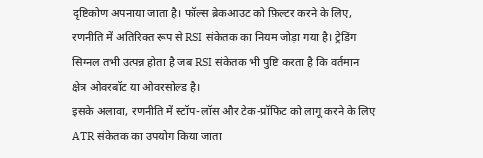दृष्टिकोण अपनाया जाता है। फॉल्स ब्रेकआउट को फ़िल्टर करने के लिए, रणनीति में अतिरिक्त रूप से RSI संकेतक का नियम जोड़ा गया है। ट्रेडिंग सिग्नल तभी उत्पन्न होता है जब RSI संकेतक भी पुष्टि करता है कि वर्तमान क्षेत्र ओवरबॉट या ओवरसोल्ड है।
इसके अलावा, रणनीति में स्टॉप-लॉस और टेक-प्रॉफिट को लागू करने के लिए ATR संकेतक का उपयोग किया जाता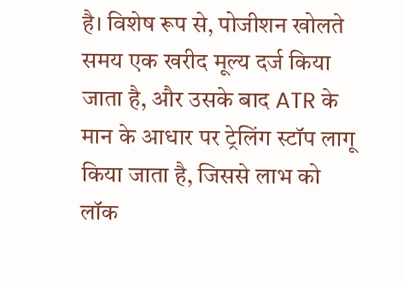है। विशेष रूप से, पोजीशन खोलते समय एक खरीद मूल्य दर्ज किया जाता है, और उसके बाद ATR के मान के आधार पर ट्रेलिंग स्टॉप लागू किया जाता है, जिससे लाभ को लॉक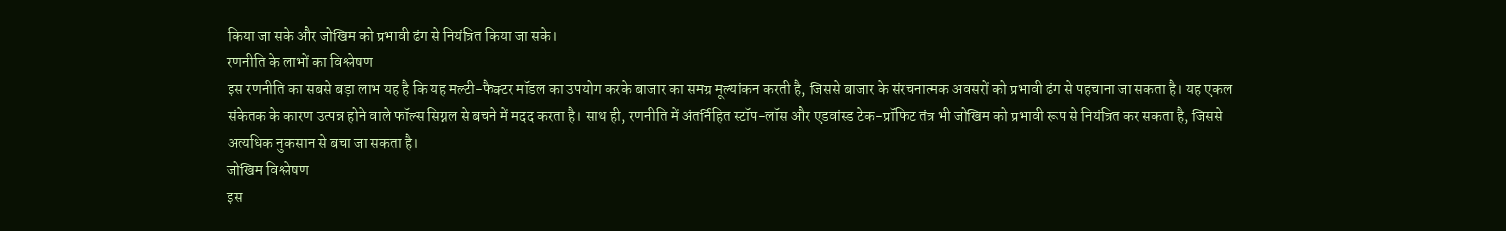किया जा सके और जोखिम को प्रभावी ढंग से नियंत्रित किया जा सके।
रणनीति के लाभों का विश्लेषण
इस रणनीति का सबसे बड़ा लाभ यह है कि यह मल्टी-फैक्टर मॉडल का उपयोग करके बाजार का समग्र मूल्यांकन करती है, जिससे बाजार के संरचनात्मक अवसरों को प्रभावी ढंग से पहचाना जा सकता है। यह एकल संकेतक के कारण उत्पन्न होने वाले फॉल्स सिग्नल से बचने में मदद करता है। साथ ही, रणनीति में अंतर्निहित स्टॉप-लॉस और एडवांस्ड टेक-प्रॉफिट तंत्र भी जोखिम को प्रभावी रूप से नियंत्रित कर सकता है, जिससे अत्यधिक नुकसान से बचा जा सकता है।
जोखिम विश्लेषण
इस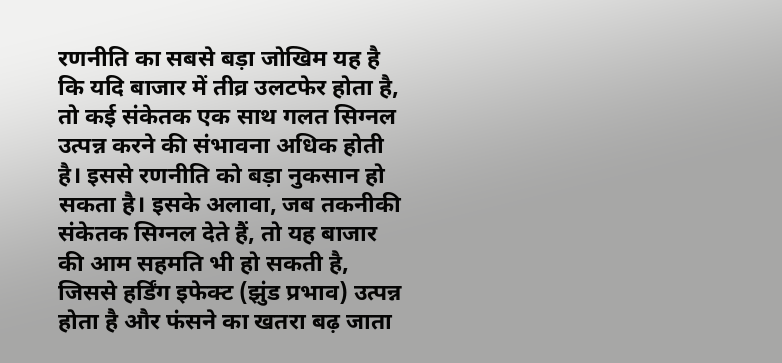रणनीति का सबसे बड़ा जोखिम यह है कि यदि बाजार में तीव्र उलटफेर होता है, तो कई संकेतक एक साथ गलत सिग्नल उत्पन्न करने की संभावना अधिक होती है। इससे रणनीति को बड़ा नुकसान हो सकता है। इसके अलावा, जब तकनीकी संकेतक सिग्नल देते हैं, तो यह बाजार की आम सहमति भी हो सकती है, जिससे हर्डिंग इफेक्ट (झुंड प्रभाव) उत्पन्न होता है और फंसने का खतरा बढ़ जाता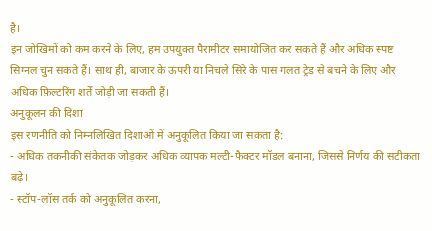है।
इन जोखिमों को कम करने के लिए, हम उपयुक्त पैरामीटर समायोजित कर सकते हैं और अधिक स्पष्ट सिग्नल चुन सकते हैं। साथ ही, बाजार के ऊपरी या निचले सिरे के पास गलत ट्रेड से बचने के लिए और अधिक फ़िल्टरिंग शर्तें जोड़ी जा सकती हैं।
अनुकूलन की दिशा
इस रणनीति को निम्नलिखित दिशाओं में अनुकूलित किया जा सकता है:
- अधिक तकनीकी संकेतक जोड़कर अधिक व्यापक मल्टी-फैक्टर मॉडल बनाना, जिससे निर्णय की सटीकता बढ़े।
- स्टॉप-लॉस तर्क को अनुकूलित करना,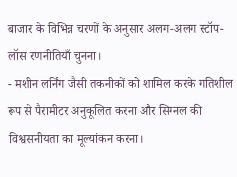बाजार के विभिन्न चरणों के अनुसार अलग-अलग स्टॉप-लॉस रणनीतियाँ चुनना।
- मशीन लर्निंग जैसी तकनीकों को शामिल करके गतिशील रूप से पैरामीटर अनुकूलित करना और सिग्नल की विश्वसनीयता का मूल्यांकन करना।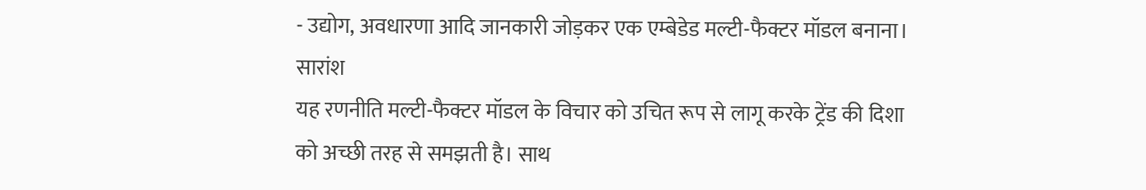- उद्योग, अवधारणा आदि जानकारी जोड़कर एक एम्बेडेड मल्टी-फैक्टर मॉडल बनाना।
सारांश
यह रणनीति मल्टी-फैक्टर मॉडल के विचार को उचित रूप से लागू करके ट्रेंड की दिशा को अच्छी तरह से समझती है। साथ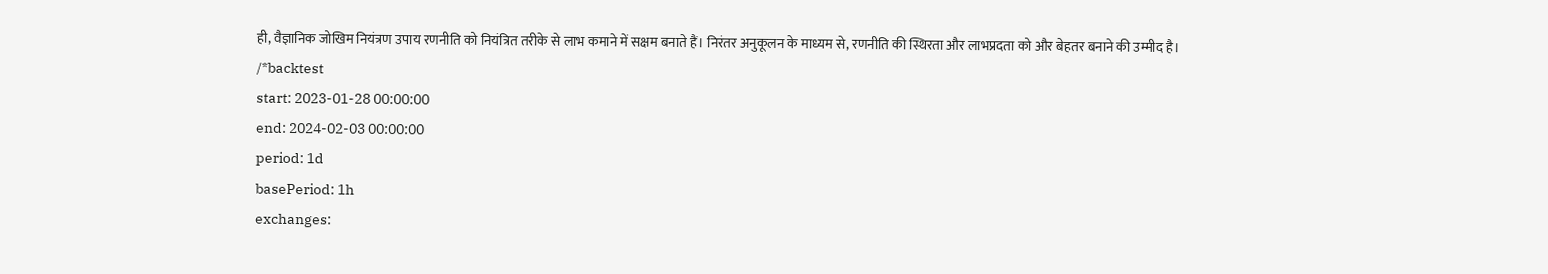ही, वैज्ञानिक जोखिम नियंत्रण उपाय रणनीति को नियंत्रित तरीके से लाभ कमाने में सक्षम बनाते हैं। निरंतर अनुकूलन के माध्यम से, रणनीति की स्थिरता और लाभप्रदता को और बेहतर बनाने की उम्मीद है।
/*backtest
start: 2023-01-28 00:00:00
end: 2024-02-03 00:00:00
period: 1d
basePeriod: 1h
exchanges: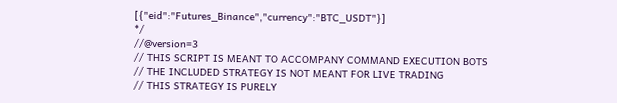[{"eid":"Futures_Binance","currency":"BTC_USDT"}]
*/
//@version=3
// THIS SCRIPT IS MEANT TO ACCOMPANY COMMAND EXECUTION BOTS
// THE INCLUDED STRATEGY IS NOT MEANT FOR LIVE TRADING
// THIS STRATEGY IS PURELY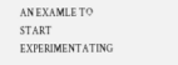AN EXAMLE TO START EXPERIMENTATING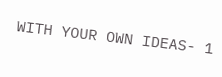WITH YOUR OWN IDEAS- 1